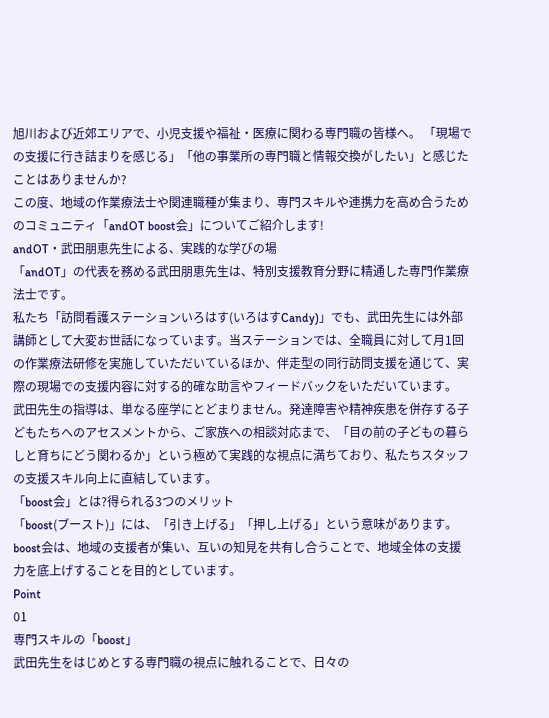旭川および近郊エリアで、小児支援や福祉・医療に関わる専門職の皆様へ。 「現場での支援に行き詰まりを感じる」「他の事業所の専門職と情報交換がしたい」と感じたことはありませんか?
この度、地域の作業療法士や関連職種が集まり、専門スキルや連携力を高め合うためのコミュニティ「andOT boost会」についてご紹介します!
andOT・武田朋恵先生による、実践的な学びの場
「andOT」の代表を務める武田朋恵先生は、特別支援教育分野に精通した専門作業療法士です。
私たち「訪問看護ステーションいろはす(いろはすCandy)」でも、武田先生には外部講師として大変お世話になっています。当ステーションでは、全職員に対して月1回の作業療法研修を実施していただいているほか、伴走型の同行訪問支援を通じて、実際の現場での支援内容に対する的確な助言やフィードバックをいただいています。
武田先生の指導は、単なる座学にとどまりません。発達障害や精神疾患を併存する子どもたちへのアセスメントから、ご家族への相談対応まで、「目の前の子どもの暮らしと育ちにどう関わるか」という極めて実践的な視点に満ちており、私たちスタッフの支援スキル向上に直結しています。
「boost会」とは?得られる3つのメリット
「boost(ブースト)」には、「引き上げる」「押し上げる」という意味があります。
boost会は、地域の支援者が集い、互いの知見を共有し合うことで、地域全体の支援力を底上げすることを目的としています。
Point
01
専門スキルの「boost」
武田先生をはじめとする専門職の視点に触れることで、日々の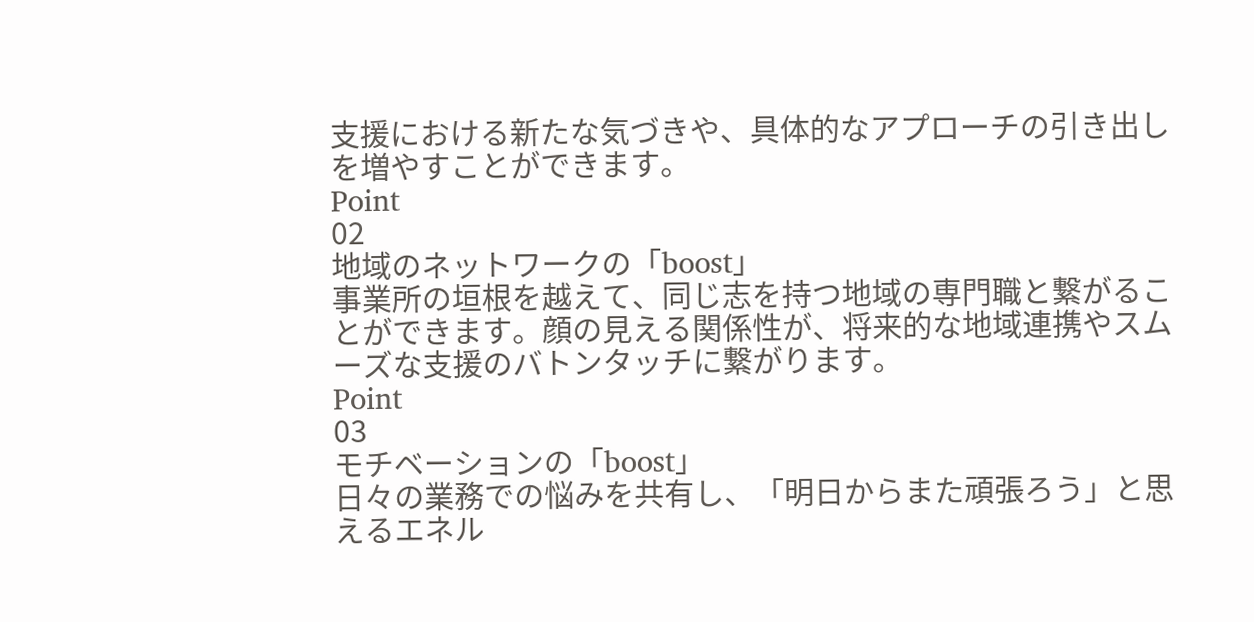支援における新たな気づきや、具体的なアプローチの引き出しを増やすことができます。
Point
02
地域のネットワークの「boost」
事業所の垣根を越えて、同じ志を持つ地域の専門職と繋がることができます。顔の見える関係性が、将来的な地域連携やスムーズな支援のバトンタッチに繋がります。
Point
03
モチベーションの「boost」
日々の業務での悩みを共有し、「明日からまた頑張ろう」と思えるエネル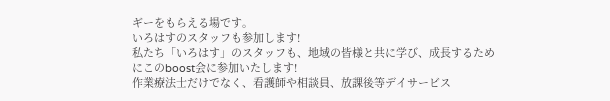ギーをもらえる場です。
いろはすのスタッフも参加します!
私たち「いろはす」のスタッフも、地域の皆様と共に学び、成長するためにこのboost会に参加いたします!
作業療法士だけでなく、看護師や相談員、放課後等デイサービス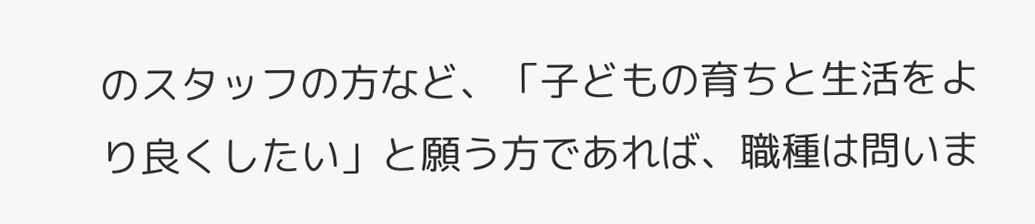のスタッフの方など、「子どもの育ちと生活をより良くしたい」と願う方であれば、職種は問いま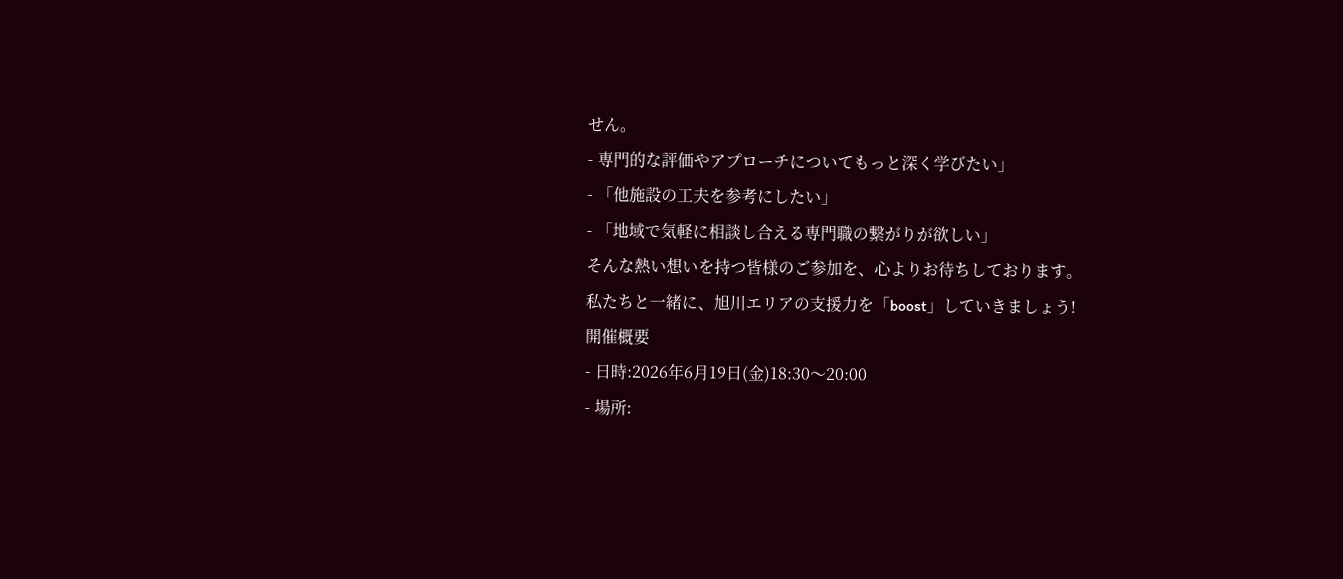せん。
- 専門的な評価やアプローチについてもっと深く学びたい」
- 「他施設の工夫を参考にしたい」
- 「地域で気軽に相談し合える専門職の繋がりが欲しい」
そんな熱い想いを持つ皆様のご参加を、心よりお待ちしております。
私たちと一緒に、旭川エリアの支援力を「boost」していきましょう!
開催概要
- 日時:2026年6月19日(金)18:30〜20:00
- 場所: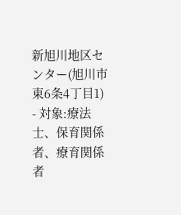新旭川地区センター(旭川市東6条4丁目1)
- 対象:療法士、保育関係者、療育関係者